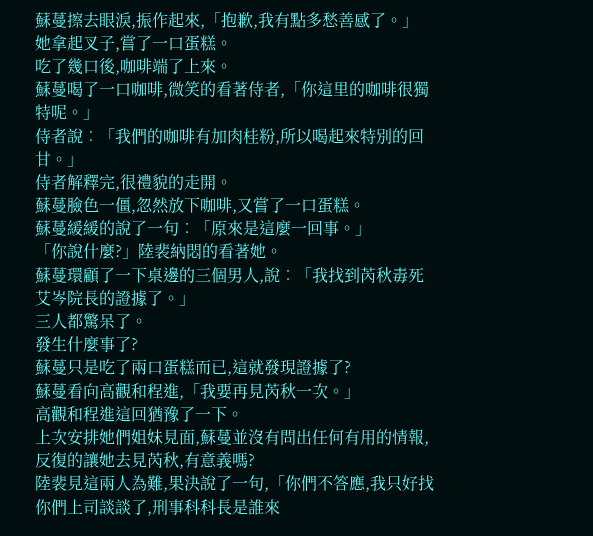蘇蔓擦去眼淚,振作起來,「抱歉,我有點多愁善感了。」
她拿起叉子,嘗了一口蛋糕。
吃了幾口後,咖啡端了上來。
蘇蔓喝了一口咖啡,微笑的看著侍者,「你這里的咖啡很獨特呢。」
侍者說︰「我們的咖啡有加肉桂粉,所以喝起來特別的回甘。」
侍者解釋完,很禮貌的走開。
蘇蔓臉色一僵,忽然放下咖啡,又嘗了一口蛋糕。
蘇蔓緩緩的說了一句︰「原來是這麼一回事。」
「你說什麼?」陸裴納悶的看著她。
蘇蔓環顧了一下桌邊的三個男人,說︰「我找到芮秋毒死艾岑院長的證據了。」
三人都驚呆了。
發生什麼事了?
蘇蔓只是吃了兩口蛋糕而已,這就發現證據了?
蘇蔓看向高觀和程進,「我要再見芮秋一次。」
高觀和程進這回猶豫了一下。
上次安排她們姐妹見面,蘇蔓並沒有問出任何有用的情報,反復的讓她去見芮秋,有意義嗎?
陸裴見這兩人為難,果決說了一句,「你們不答應,我只好找你們上司談談了,刑事科科長是誰來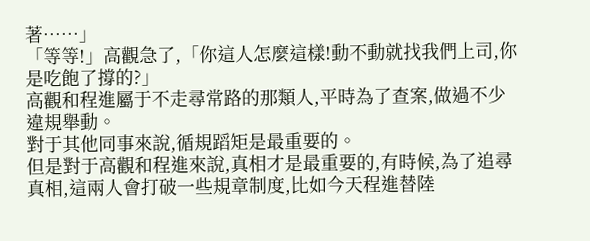著……」
「等等!」高觀急了,「你這人怎麼這樣!動不動就找我們上司,你是吃飽了撐的?」
高觀和程進屬于不走尋常路的那類人,平時為了查案,做過不少違規舉動。
對于其他同事來說,循規蹈矩是最重要的。
但是對于高觀和程進來說,真相才是最重要的,有時候,為了追尋真相,這兩人會打破一些規章制度,比如今天程進替陸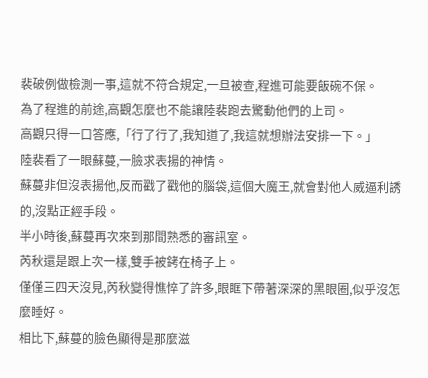裴破例做檢測一事,這就不符合規定,一旦被查,程進可能要飯碗不保。
為了程進的前途,高觀怎麼也不能讓陸裴跑去驚動他們的上司。
高觀只得一口答應,「行了行了,我知道了,我這就想辦法安排一下。」
陸裴看了一眼蘇蔓,一臉求表揚的神情。
蘇蔓非但沒表揚他,反而戳了戳他的腦袋,這個大魔王,就會對他人威逼利誘的,沒點正經手段。
半小時後,蘇蔓再次來到那間熟悉的審訊室。
芮秋還是跟上次一樣,雙手被銬在椅子上。
僅僅三四天沒見,芮秋變得憔悴了許多,眼眶下帶著深深的黑眼圈,似乎沒怎麼睡好。
相比下,蘇蔓的臉色顯得是那麼滋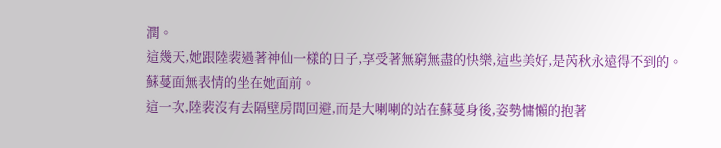潤。
這幾天,她跟陸裴過著神仙一樣的日子,享受著無窮無盡的快樂,這些美好,是芮秋永遠得不到的。
蘇蔓面無表情的坐在她面前。
這一次,陸裴沒有去隔壁房間回避,而是大喇喇的站在蘇蔓身後,姿勢慵懶的抱著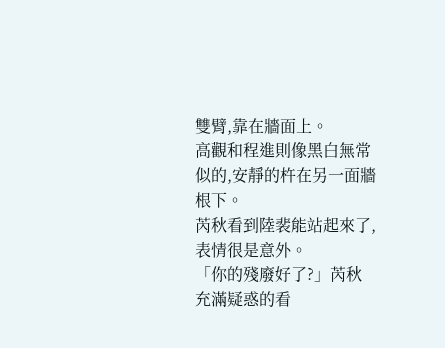雙臂,靠在牆面上。
高觀和程進則像黑白無常似的,安靜的杵在另一面牆根下。
芮秋看到陸裴能站起來了,表情很是意外。
「你的殘廢好了?」芮秋充滿疑惑的看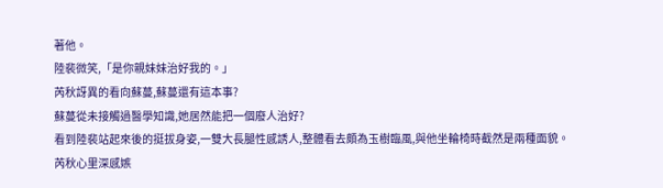著他。
陸裴微笑,「是你親妹妹治好我的。」
芮秋訝異的看向蘇蔓,蘇蔓還有這本事?
蘇蔓從未接觸過醫學知識,她居然能把一個廢人治好?
看到陸裴站起來後的挺拔身姿,一雙大長腿性感誘人,整體看去頗為玉樹臨風,與他坐輪椅時截然是兩種面貌。
芮秋心里深感嫉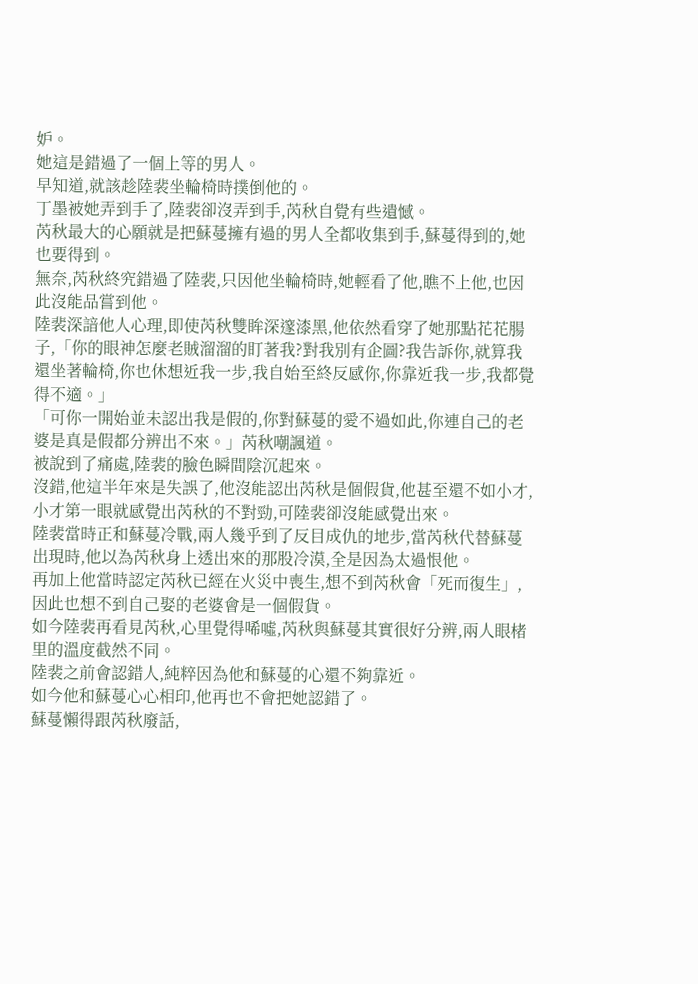妒。
她這是錯過了一個上等的男人。
早知道,就該趁陸裴坐輪椅時撲倒他的。
丁墨被她弄到手了,陸裴卻沒弄到手,芮秋自覺有些遺憾。
芮秋最大的心願就是把蘇蔓擁有過的男人全都收集到手,蘇蔓得到的,她也要得到。
無奈,芮秋終究錯過了陸裴,只因他坐輪椅時,她輕看了他,瞧不上他,也因此沒能品嘗到他。
陸裴深諳他人心理,即使芮秋雙眸深邃漆黑,他依然看穿了她那點花花腸子,「你的眼神怎麼老賊溜溜的盯著我?對我別有企圖?我告訴你,就算我還坐著輪椅,你也休想近我一步,我自始至終反感你,你靠近我一步,我都覺得不適。」
「可你一開始並未認出我是假的,你對蘇蔓的愛不過如此,你連自己的老婆是真是假都分辨出不來。」芮秋嘲諷道。
被說到了痛處,陸裴的臉色瞬間陰沉起來。
沒錯,他這半年來是失誤了,他沒能認出芮秋是個假貨,他甚至還不如小才,小才第一眼就感覺出芮秋的不對勁,可陸裴卻沒能感覺出來。
陸裴當時正和蘇蔓冷戰,兩人幾乎到了反目成仇的地步,當芮秋代替蘇蔓出現時,他以為芮秋身上透出來的那股冷漠,全是因為太過恨他。
再加上他當時認定芮秋已經在火災中喪生,想不到芮秋會「死而復生」,因此也想不到自己娶的老婆會是一個假貨。
如今陸裴再看見芮秋,心里覺得唏噓,芮秋與蘇蔓其實很好分辨,兩人眼楮里的溫度截然不同。
陸裴之前會認錯人,純粹因為他和蘇蔓的心還不夠靠近。
如今他和蘇蔓心心相印,他再也不會把她認錯了。
蘇蔓懶得跟芮秋廢話,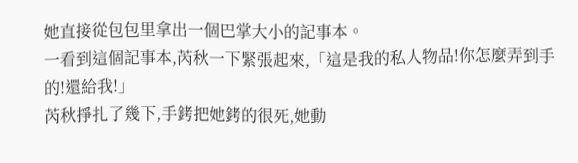她直接從包包里拿出一個巴掌大小的記事本。
一看到這個記事本,芮秋一下緊張起來,「這是我的私人物品!你怎麼弄到手的!還給我!」
芮秋掙扎了幾下,手銬把她銬的很死,她動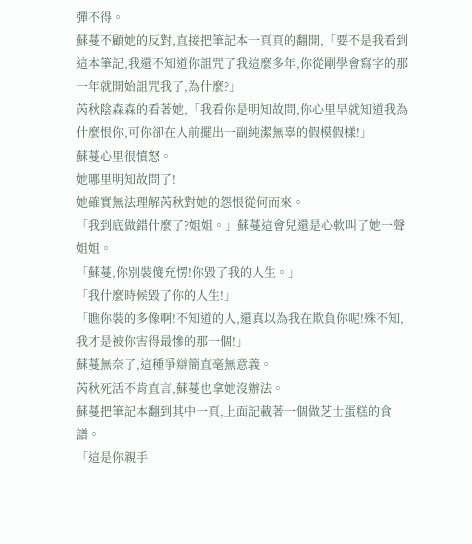彈不得。
蘇蔓不顧她的反對,直接把筆記本一頁頁的翻開,「要不是我看到這本筆記,我還不知道你詛咒了我這麼多年,你從剛學會寫字的那一年就開始詛咒我了,為什麼?」
芮秋陰森森的看著她,「我看你是明知故問,你心里早就知道我為什麼恨你,可你卻在人前擺出一副純潔無辜的假模假樣!」
蘇蔓心里很憤怒。
她哪里明知故問了!
她確實無法理解芮秋對她的怨恨從何而來。
「我到底做錯什麼了?姐姐。」蘇蔓這會兒還是心軟叫了她一聲姐姐。
「蘇蔓,你別裝傻充愣!你毀了我的人生。」
「我什麼時候毀了你的人生!」
「瞧你裝的多像啊!不知道的人,還真以為我在欺負你呢!殊不知,我才是被你害得最慘的那一個!」
蘇蔓無奈了,這種爭辯簡直毫無意義。
芮秋死活不肯直言,蘇蔓也拿她沒辦法。
蘇蔓把筆記本翻到其中一頁,上面記載著一個做芝士蛋糕的食譜。
「這是你親手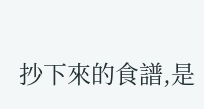抄下來的食譜,是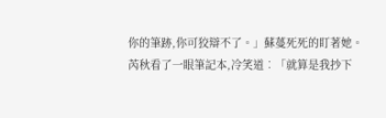你的筆跡,你可狡辯不了。」蘇蔓死死的盯著她。
芮秋看了一眼筆記本,冷笑道︰「就算是我抄下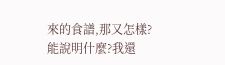來的食譜,那又怎樣?能說明什麼?我還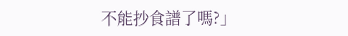不能抄食譜了嗎?」